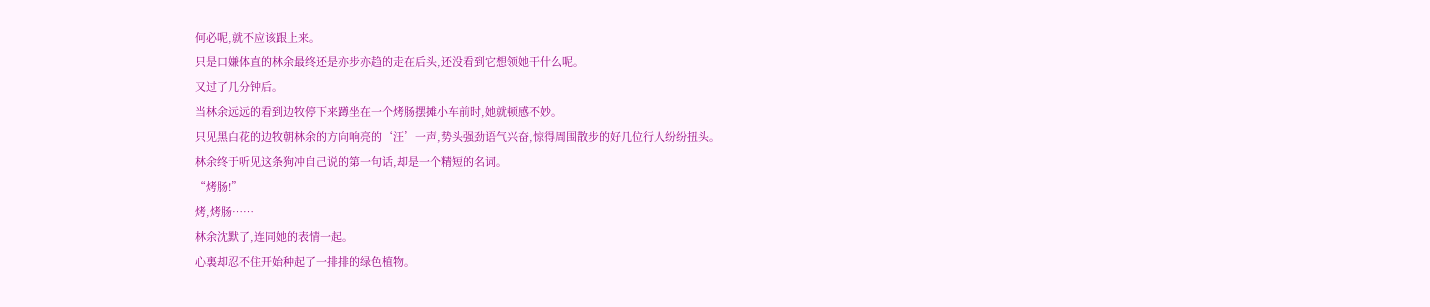何必呢,就不应该跟上来。
只是口嫌体直的林余最终还是亦步亦趋的走在后头,还没看到它想领她干什么呢。
又过了几分钟后。
当林余远远的看到边牧停下来蹲坐在一个烤肠摆摊小车前时,她就顿感不妙。
只见黑白花的边牧朝林余的方向响亮的‘汪’一声,势头强劲语气兴奋,惊得周围散步的好几位行人纷纷扭头。
林余终于听见这条狗冲自己说的第一句话,却是一个精短的名词。
“烤肠!”
烤,烤肠……
林余沈默了,连同她的表情一起。
心裏却忍不住开始种起了一排排的绿色植物。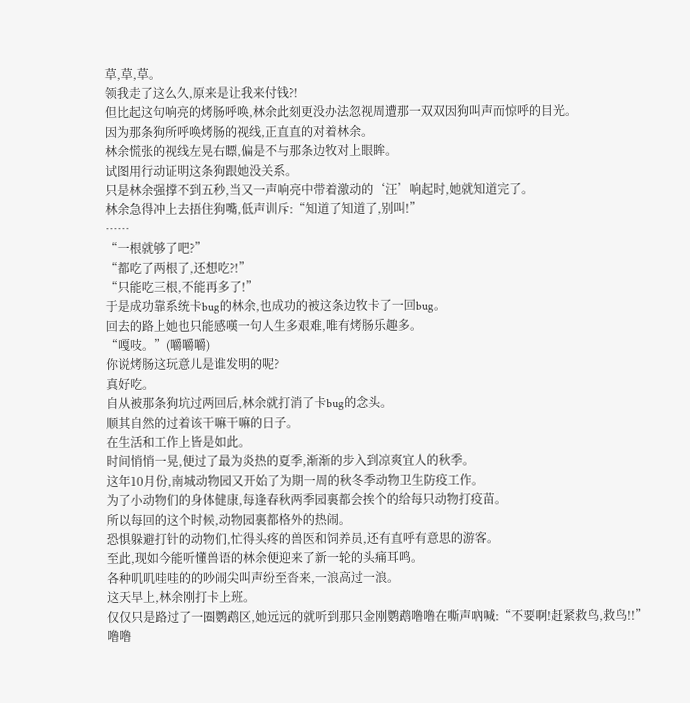草,草,草。
领我走了这么久,原来是让我来付钱?!
但比起这句响亮的烤肠呼唤,林余此刻更没办法忽视周遭那一双双因狗叫声而惊呼的目光。
因为那条狗所呼唤烤肠的视线,正直直的对着林余。
林余慌张的视线左晃右瞟,偏是不与那条边牧对上眼眸。
试图用行动证明这条狗跟她没关系。
只是林余强撑不到五秒,当又一声响亮中带着激动的‘汪’响起时,她就知道完了。
林余急得冲上去捂住狗嘴,低声训斥:“知道了知道了,别叫!”
……
“一根就够了吧?”
“都吃了两根了,还想吃?!”
“只能吃三根,不能再多了!”
于是成功靠系统卡bug的林余,也成功的被这条边牧卡了一回bug。
回去的路上她也只能感嘆一句人生多艰难,唯有烤肠乐趣多。
“嘎吱。”(嚼嚼嚼)
你说烤肠这玩意儿是谁发明的呢?
真好吃。
自从被那条狗坑过两回后,林余就打消了卡bug的念头。
顺其自然的过着该干嘛干嘛的日子。
在生活和工作上皆是如此。
时间悄悄一晃,便过了最为炎热的夏季,渐渐的步入到凉爽宜人的秋季。
这年10月份,南城动物园又开始了为期一周的秋冬季动物卫生防疫工作。
为了小动物们的身体健康,每逢春秋两季园裏都会挨个的给每只动物打疫苗。
所以每回的这个时候,动物园裏都格外的热闹。
恐惧躲避打针的动物们,忙得头疼的兽医和饲养员,还有直呼有意思的游客。
至此,现如今能听懂兽语的林余便迎来了新一轮的头痛耳鸣。
各种叽叽哇哇的的吵闹尖叫声纷至沓来,一浪高过一浪。
这天早上,林余刚打卡上班。
仅仅只是路过了一圈鹦鹉区,她远远的就听到那只金刚鹦鹉噜噜在嘶声吶喊:“不要啊!赶紧救鸟,救鸟!!”
噜噜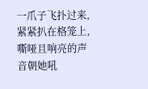一爪子飞扑过来,紧紧扒在格笼上,嘶哑且响亮的声音朝她吼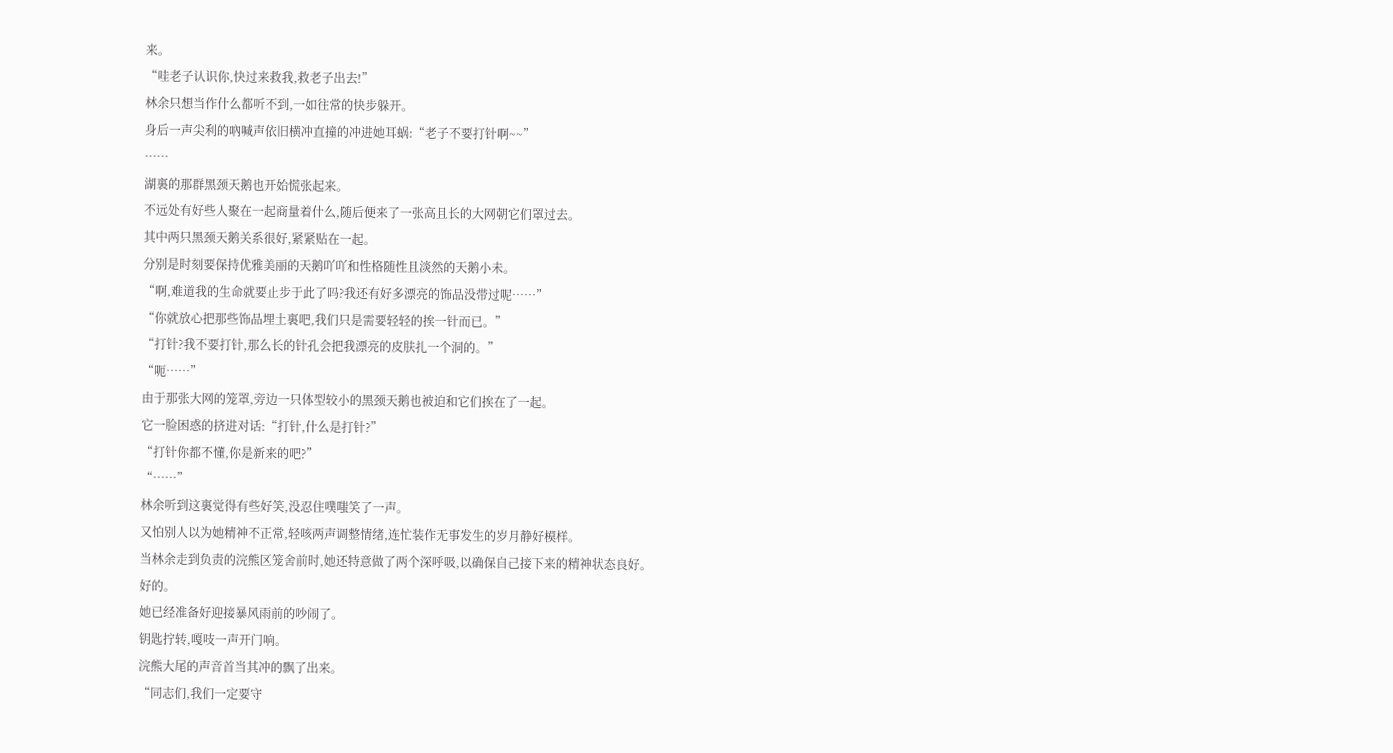来。
“哇老子认识你,快过来救我,救老子出去!”
林余只想当作什么都听不到,一如往常的快步躲开。
身后一声尖利的吶喊声依旧横冲直撞的冲进她耳蜗:“老子不要打针啊~~”
……
湖裏的那群黑颈天鹅也开始慌张起来。
不远处有好些人聚在一起商量着什么,随后便来了一张高且长的大网朝它们罩过去。
其中两只黑颈天鹅关系很好,紧紧贴在一起。
分别是时刻要保持优雅美丽的天鹅吖吖和性格随性且淡然的天鹅小未。
“啊,难道我的生命就要止步于此了吗?我还有好多漂亮的饰品没带过呢……”
“你就放心把那些饰品埋土裏吧,我们只是需要轻轻的挨一针而已。”
“打针?我不要打针,那么长的针孔会把我漂亮的皮肤扎一个洞的。”
“呃……”
由于那张大网的笼罩,旁边一只体型较小的黑颈天鹅也被迫和它们挨在了一起。
它一脸困惑的挤进对话:“打针,什么是打针?”
“打针你都不懂,你是新来的吧?”
“……”
林余听到这裏觉得有些好笑,没忍住噗嗤笑了一声。
又怕别人以为她精神不正常,轻咳两声调整情绪,连忙装作无事发生的岁月静好模样。
当林余走到负责的浣熊区笼舍前时,她还特意做了两个深呼吸,以确保自己接下来的精神状态良好。
好的。
她已经准备好迎接暴风雨前的吵闹了。
钥匙拧转,嘎吱一声开门响。
浣熊大尾的声音首当其冲的飘了出来。
“同志们,我们一定要守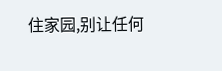住家园,别让任何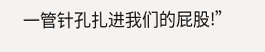一管针孔扎进我们的屁股!”